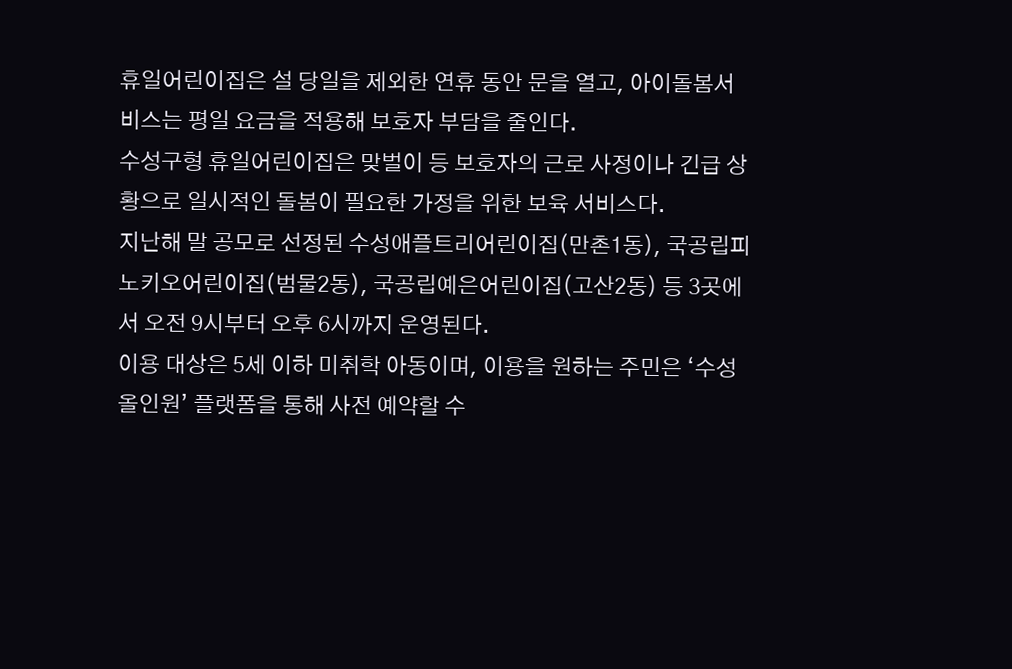휴일어린이집은 설 당일을 제외한 연휴 동안 문을 열고, 아이돌봄서비스는 평일 요금을 적용해 보호자 부담을 줄인다.
수성구형 휴일어린이집은 맞벌이 등 보호자의 근로 사정이나 긴급 상황으로 일시적인 돌봄이 필요한 가정을 위한 보육 서비스다.
지난해 말 공모로 선정된 수성애플트리어린이집(만촌1동), 국공립피노키오어린이집(범물2동), 국공립예은어린이집(고산2동) 등 3곳에서 오전 9시부터 오후 6시까지 운영된다.
이용 대상은 5세 이하 미취학 아동이며, 이용을 원하는 주민은 ‘수성올인원’ 플랫폼을 통해 사전 예약할 수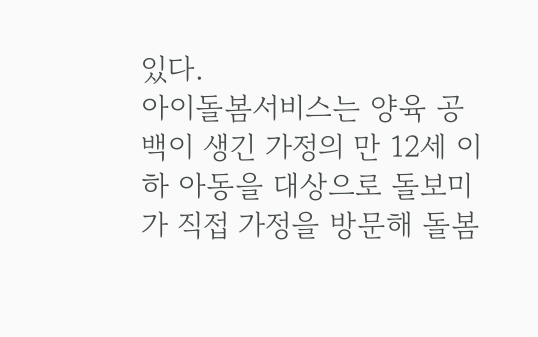있다.
아이돌봄서비스는 양육 공백이 생긴 가정의 만 12세 이하 아동을 대상으로 돌보미가 직접 가정을 방문해 돌봄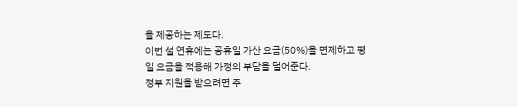을 제공하는 제도다.
이번 설 연휴에는 공휴일 가산 요금(50%)을 면제하고 평일 요금을 적용해 가정의 부담을 덜어준다.
정부 지원을 받으려면 주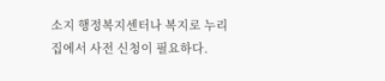소지 행정복지센터나 복지로 누리집에서 사전 신청이 필요하다.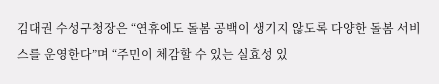김대권 수성구청장은 “연휴에도 돌봄 공백이 생기지 않도록 다양한 돌봄 서비스를 운영한다”며 “주민이 체감할 수 있는 실효성 있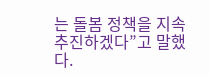는 돌봄 정책을 지속 추진하겠다”고 말했다.